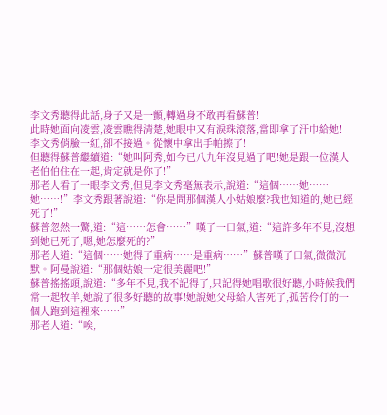李文秀聽得此話,身子又是一顫,轉過身不敢再看蘇普!
此時她面向凌雲,凌雲瞧得清楚,她眼中又有淚珠滾落,當即拿了汗巾給她!
李文秀俏臉一紅,卻不接過。從懷中拿出手帕擦了!
但聽得蘇普繼續道:“她叫阿秀,如今已八九年沒見過了吧!她是跟一位漢人老伯伯住在一起,肯定就是你了!”
那老人看了一眼李文秀,但見李文秀毫無表示,說道:“這個……她……她……!”李文秀跟著說道:“你是問那個漢人小姑娘麼?我也知道的,她已經死了!”
蘇普忽然一驚,道:“這……怎會……”嘆了一口氣,道:“這許多年不見,沒想到她已死了,嗯,她怎麼死的?”
那老人道:“這個……她得了重病……是重病……”蘇普嘆了口氣,微微沉默。阿曼說道:“那個姑娘一定很美麗吧!”
蘇普搖搖頭,說道:“多年不見,我不記得了,只記得她唱歌很好聽,小時候我們常一起牧羊,她說了很多好聽的故事!她說她父母給人害死了,孤苦伶仃的一個人跑到這裡來……”
那老人道:“唉,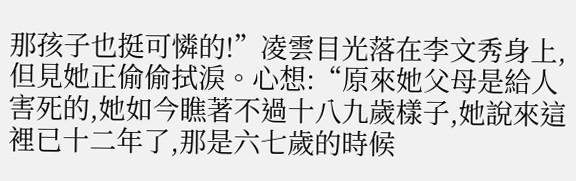那孩子也挺可憐的!”凌雲目光落在李文秀身上,但見她正偷偷拭淚。心想:“原來她父母是給人害死的,她如今瞧著不過十八九歲樣子,她說來這裡已十二年了,那是六七歲的時候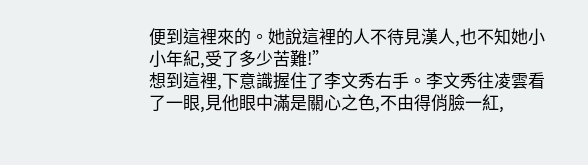便到這裡來的。她說這裡的人不待見漢人,也不知她小小年紀,受了多少苦難!”
想到這裡,下意識握住了李文秀右手。李文秀往凌雲看了一眼,見他眼中滿是關心之色,不由得俏臉一紅,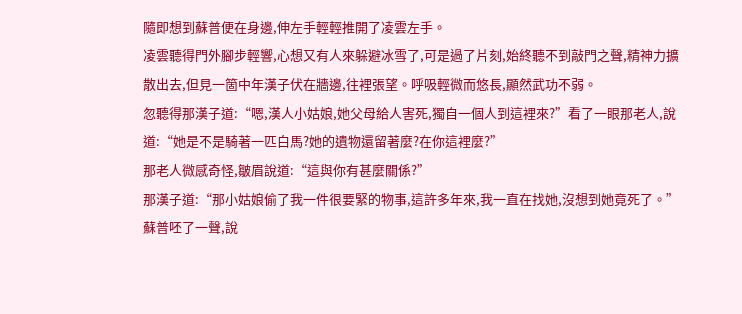隨即想到蘇普便在身邊,伸左手輕輕推開了凌雲左手。
凌雲聽得門外腳步輕響,心想又有人來躲避冰雪了,可是過了片刻,始終聽不到敲門之聲,精神力擴散出去,但見一箇中年漢子伏在牆邊,往裡張望。呼吸輕微而悠長,顯然武功不弱。
忽聽得那漢子道:“嗯,漢人小姑娘,她父母給人害死,獨自一個人到這裡來?”看了一眼那老人,說道:“她是不是騎著一匹白馬?她的遺物還留著麼?在你這裡麼?”
那老人微感奇怪,皺眉說道:“這與你有甚麼關係?”
那漢子道:“那小姑娘偷了我一件很要緊的物事,這許多年來,我一直在找她,沒想到她竟死了。”
蘇普呸了一聲,說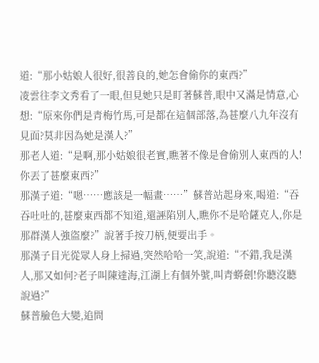道:“那小姑娘人很好,很善良的,她怎會偷你的東西?”
凌雲往李文秀看了一眼,但見她只是盯著蘇普,眼中又滿是情意,心想:“原來你們是青梅竹馬,可是都在這個部落,為甚麼八九年沒有見面?莫非因為她是漢人?”
那老人道:“是啊,那小姑娘很老實,瞧著不像是會偷別人東西的人!你丟了甚麼東西?”
那漢子道:“嗯……應該是一幅畫……”蘇普站起身來,喝道:“吞吞吐吐的,甚麼東西都不知道,還誣陷別人,瞧你不是哈薩克人,你是那群漢人強盜麼?”說著手按刀柄,便要出手。
那漢子目光從眾人身上掃過,突然哈哈一笑,說道:“不錯,我是漢人,那又如何?老子叫陳達海,江湖上有個外號,叫青蟒劍!你聽沒聽說過?”
蘇普臉色大變,追問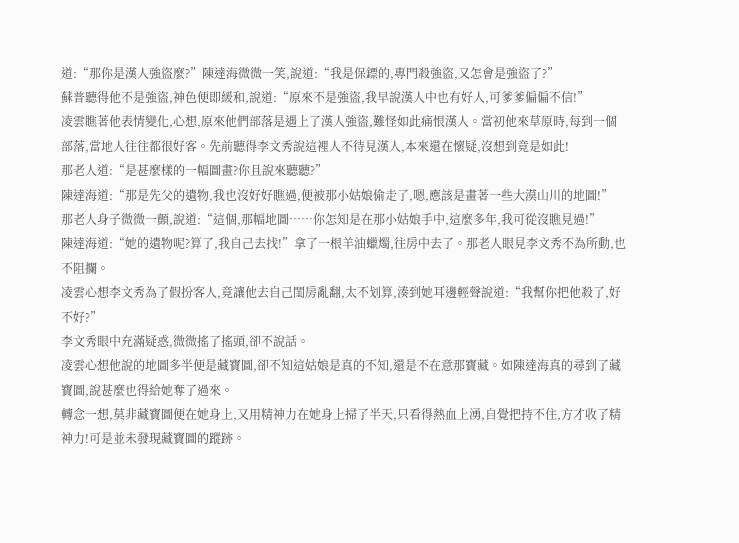道:“那你是漢人強盜麼?”陳達海微微一笑,說道:“我是保鏢的,專門殺強盜,又怎會是強盜了?”
蘇普聽得他不是強盜,神色便即緩和,說道:“原來不是強盜,我早說漢人中也有好人,可爹爹偏偏不信!”
凌雲瞧著他表情變化,心想,原來他們部落是遇上了漢人強盜,難怪如此痛恨漢人。當初他來草原時,每到一個部落,當地人往往都很好客。先前聽得李文秀說這裡人不待見漢人,本來還在懷疑,沒想到竟是如此!
那老人道:“是甚麼樣的一幅圖畫?你且說來聽聽?”
陳達海道:“那是先父的遺物,我也沒好好瞧過,便被那小姑娘偷走了,嗯,應該是畫著一些大漠山川的地圖!”
那老人身子微微一顫,說道:“這個,那幅地圖……你怎知是在那小姑娘手中,這麼多年,我可從沒瞧見過!”
陳達海道:“她的遺物呢?算了,我自己去找!”拿了一根羊油蠟燭,往房中去了。那老人眼見李文秀不為所動,也不阻攔。
凌雲心想李文秀為了假扮客人,竟讓他去自己閨房亂翻,太不划算,湊到她耳邊輕聲說道:“我幫你把他殺了,好不好?”
李文秀眼中充滿疑惑,微微搖了搖頭,卻不說話。
凌雲心想他說的地圖多半便是藏寶圖,卻不知這姑娘是真的不知,還是不在意那寶藏。如陳達海真的尋到了藏寶圖,說甚麼也得給她奪了過來。
轉念一想,莫非藏寶圖便在她身上,又用精神力在她身上掃了半天,只看得熱血上湧,自覺把持不住,方才收了精神力!可是並未發現藏寶圖的蹤跡。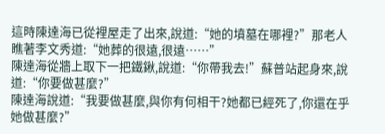這時陳達海已從裡屋走了出來,說道:“她的墳墓在哪裡?”那老人瞧著李文秀道:“她葬的很遠,很遠……”
陳達海從牆上取下一把鐵鍬,說道:“你帶我去!”蘇普站起身來,說道:“你要做甚麼?”
陳達海說道:“我要做甚麼,與你有何相干?她都已經死了,你還在乎她做甚麼?”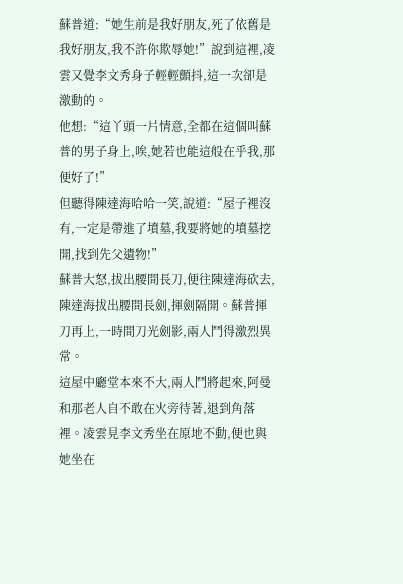蘇普道:“她生前是我好朋友,死了依舊是我好朋友,我不許你欺辱她!”說到這裡,凌雲又覺李文秀身子輕輕顫抖,這一次卻是激動的。
他想:“這丫頭一片情意,全都在這個叫蘇普的男子身上,唉,她若也能這般在乎我,那便好了!”
但聽得陳達海哈哈一笑,說道:“屋子裡沒有,一定是帶進了墳墓,我要將她的墳墓挖開,找到先父遺物!”
蘇普大怒,拔出腰間長刀,便往陳達海砍去,陳達海拔出腰間長劍,揮劍隔開。蘇普揮刀再上,一時間刀光劍影,兩人鬥得激烈異常。
這屋中廳堂本來不大,兩人鬥將起來,阿曼和那老人自不敢在火旁待著,退到角落裡。凌雲見李文秀坐在原地不動,便也與她坐在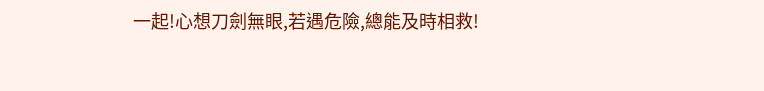一起!心想刀劍無眼,若遇危險,總能及時相救!